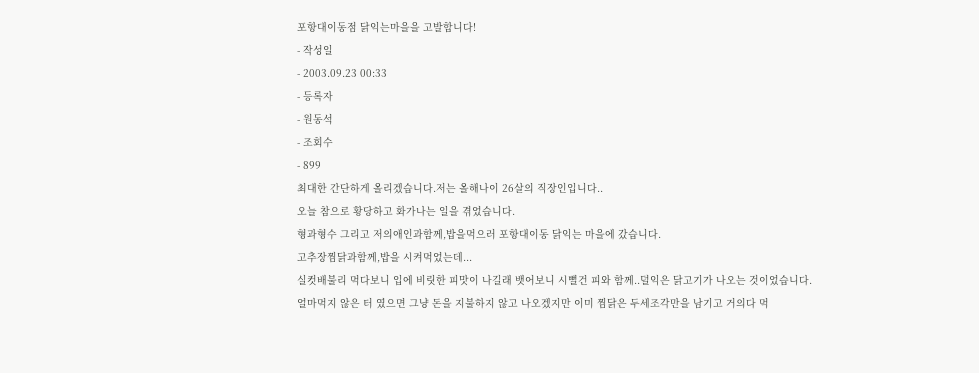포항대이동점 닭익는마을을 고발합니다!
- 작성일
- 2003.09.23 00:33
- 등록자
- 원동석
- 조회수
- 899
최대한 간단하게 올리겠습니다.저는 올해나이 26살의 직장인입니다..
오늘 참으로 황당하고 화가나는 일을 겪었습니다.
형과형수 그리고 저의애인과함께,밥을먹으러 포항대이동 닭익는 마을에 갔습니다.
고추장찜닭과함께,밥을 시켜먹었는데...
실컷배불리 먹다보니 입에 비릿한 피맛이 나길래 뱃어보니 시뻘건 피와 함께..덜익은 닭고기가 나오는 것이었습니다.
얼마먹지 않은 터 였으면 그냥 돈을 지불하지 않고 나오겠지만 이미 찜닭은 두세조각만을 남기고 거의다 먹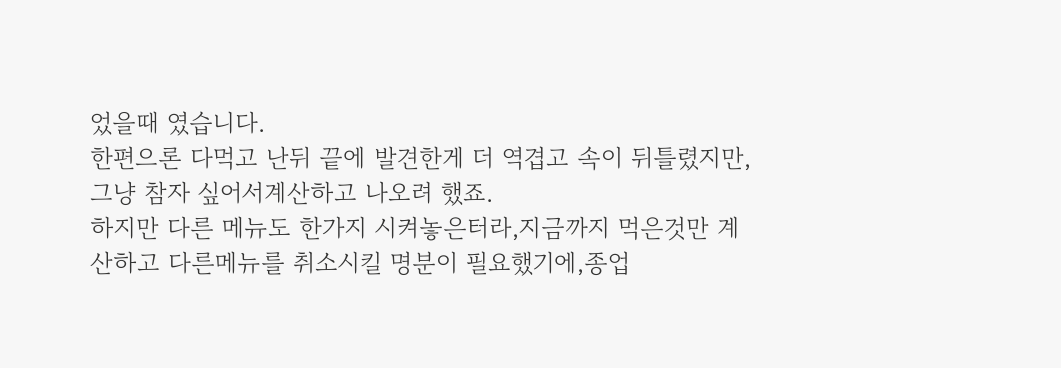었을때 였습니다.
한편으론 다먹고 난뒤 끝에 발견한게 더 역겹고 속이 뒤틀렸지만,그냥 참자 싶어서계산하고 나오려 했죠.
하지만 다른 메뉴도 한가지 시켜놓은터라,지금까지 먹은것만 계산하고 다른메뉴를 취소시킬 명분이 필요했기에,종업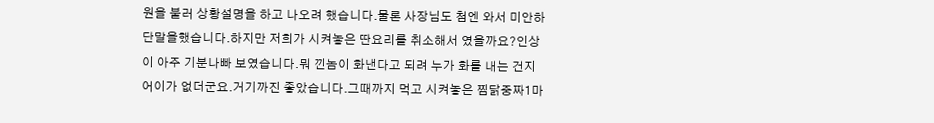원을 불러 상황설명을 하고 나오려 했습니다.물론 사장님도 첨엔 와서 미안하단말을했습니다.하지만 저희가 시켜놓은 딴요리를 취소해서 였을까요?인상이 아주 기분나빠 보였습니다.뭐 낀놈이 화낸다고 되려 누가 화를 내는 건지 어이가 없더군요.거기까진 좋았습니다.그때까지 먹고 시켜놓은 찜닭중짜1마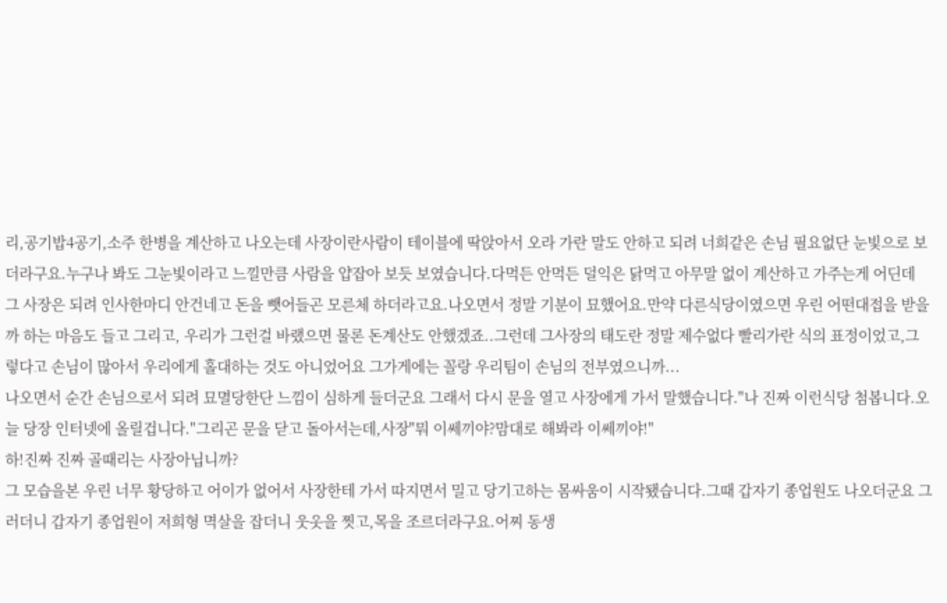리,공기밥4공기,소주 한병을 계산하고 나오는데 사장이란사람이 테이블에 딱앉아서 오라 가란 말도 안하고 되려 너희같은 손님 필요없단 눈빛으로 보더라구요.누구나 봐도 그눈빛이라고 느낄만큼 사람을 얍잡아 보듯 보였습니다.다먹든 안먹든 덜익은 닭먹고 아무말 없이 계산하고 가주는게 어딘데 그 사장은 되려 인사한마디 안건네고 돈을 뺏어들곤 모른체 하더라고요.나오면서 정말 기분이 묘했어요.만약 다른식당이였으면 우린 어떤대접을 받을까 하는 마음도 들고 그리고, 우리가 그런걸 바랬으면 물론 돈계산도 안했겠죠..그런데 그사장의 태도란 정말 제수없다 빨리가란 식의 표정이었고,그렇다고 손님이 많아서 우리에게 홀대하는 것도 아니었어요 그가게에는 꼴랑 우리팀이 손님의 전부였으니까...
나오면서 순간 손님으로서 되려 묘멸당한단 느낌이 심하게 들더군요 그래서 다시 문을 열고 사장에게 가서 말했습니다."나 진짜 이런식당 첨봅니다.오늘 당장 인터넷에 올릴겁니다."그리곤 문을 닫고 돌아서는데,사장"뭐 이쎄끼야?맘대로 해봐라 이쎄끼야!"
하!진짜 진짜 골때리는 사장아닙니까?
그 모습을본 우린 너무 황당하고 어이가 없어서 사장한테 가서 따지면서 밀고 당기고하는 몸싸움이 시작됐습니다.그때 갑자기 종업원도 나오더군요 그러더니 갑자기 종업원이 저희형 멱살을 잡더니 웃옷을 찟고,목을 조르더라구요.어찌 동생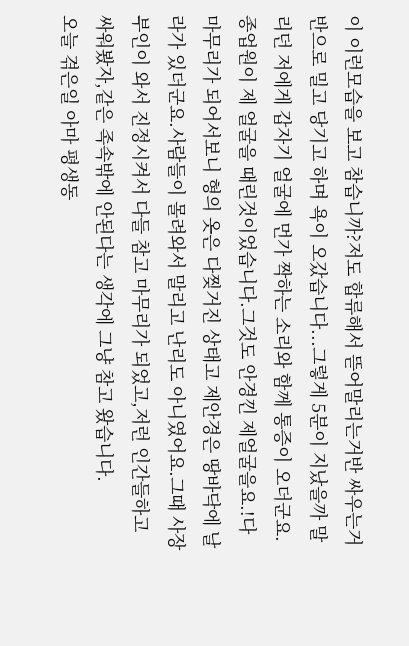이 이런모습을 보고 참습니까?저도 합류해서 뜯어말리는거반 싸우는거 반으로 밀고 당기고 하며 욕이 오갔습니다...그렇게 5분이 지났을까 말리던 저에게 갑자기 얼굴에 먼가 짝하는 소리와 함께 통증이 오더군요.종업원이 제 얼굴을 때린것이었습니다.그것도 안경낀 제얼굴을요.!다 마무리가 되어서보니 형의 옷은 다찢거진 상태고 제안경은 땅바닥에 날라가 있더군요.사람들이 몰려와서 말리고 난리도 아니였어요.그때 사장 부인이 와서 진정시켜서 다들 참고 마무리가 되었고,저런 인간들하고 싸워봤자,같은 족속밖에 안된다는 생각에 그냥 참고 왔습니다.
오늘 겪은일 아마 평생동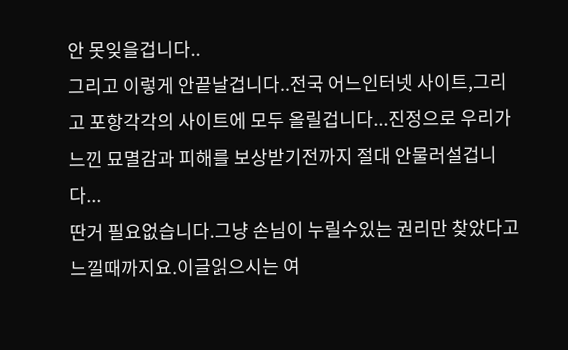안 못잊을겁니다..
그리고 이렇게 안끝날겁니다..전국 어느인터넷 사이트,그리고 포항각각의 사이트에 모두 올릴겁니다...진정으로 우리가 느낀 묘멸감과 피해를 보상받기전까지 절대 안물러설겁니다...
딴거 필요없습니다.그냥 손님이 누릴수있는 권리만 찾았다고 느낄때까지요.이글읽으시는 여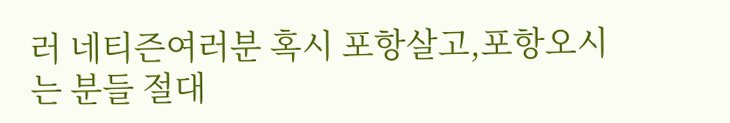러 네티즌여러분 혹시 포항살고,포항오시는 분들 절대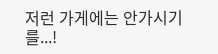저런 가게에는 안가시기를...!